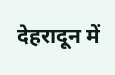देहरादून में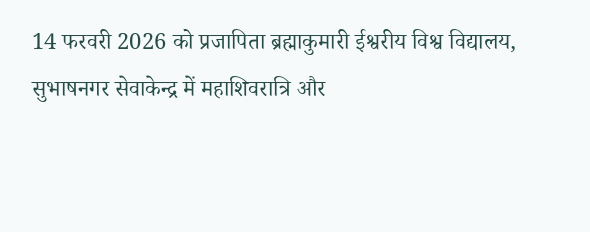14 फरवरी 2026 को प्रजापिता ब्रह्माकुमारी ईश्वरीय विश्व विद्यालय, सुभाषनगर सेवाकेन्द्र में महाशिवरात्रि और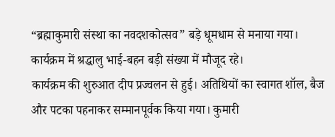“ब्रह्माकुमारी संस्था का नवदशकोत्सव” बड़े धूमधाम से मनाया गया। कार्यक्रम में श्रद्धालु भाई-बहन बड़ी संख्या में मौजूद रहे।
कार्यक्रम की शुरुआत दीप प्रज्वलन से हुई। अतिथियों का स्वागत शॉल, बैज और पटका पहनाकर सम्मानपूर्वक किया गया। कुमारी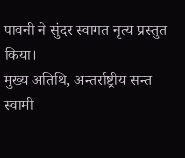पावनी ने सुंदर स्वागत नृत्य प्रस्तुत किया।
मुख्य अतिथि, अन्तर्राष्ट्रीय सन्त स्वामी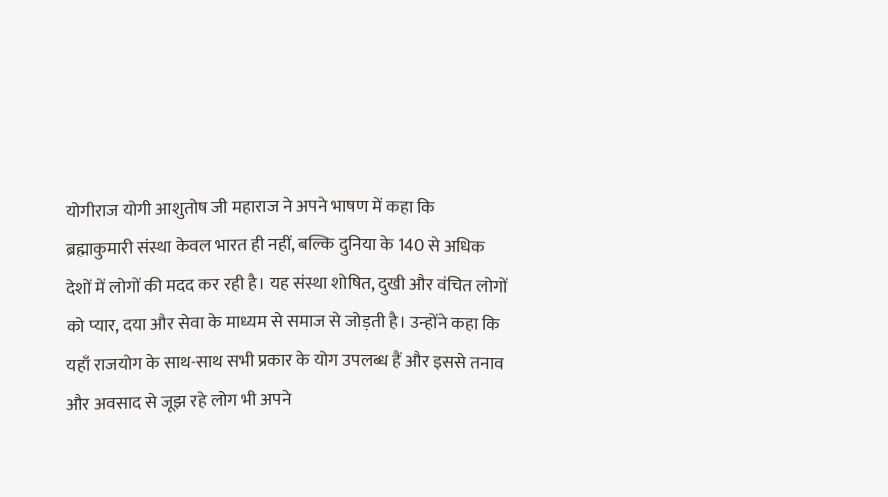योगीराज योगी आशुतोष जी महाराज ने अपने भाषण में कहा कि
ब्रह्माकुमारी संस्था केवल भारत ही नहीं, बल्कि दुनिया के 140 से अधिक देशों में लोगों की मदद कर रही है। यह संस्था शोषित, दुखी और वंचित लोगों को प्यार, दया और सेवा के माध्यम से समाज से जोड़ती है। उन्होंने कहा कि यहाँ राजयोग के साथ-साथ सभी प्रकार के योग उपलब्ध हैं और इससे तनाव और अवसाद से जूझ रहे लोग भी अपने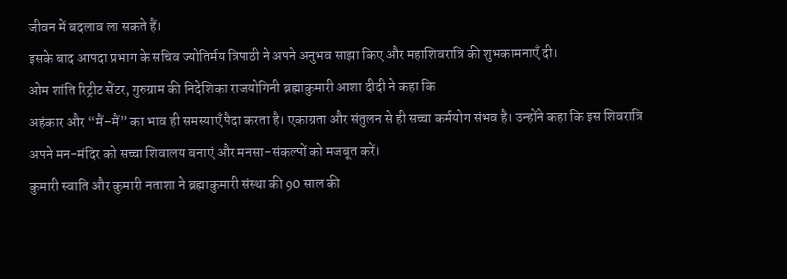जीवन में बदलाव ला सकते हैं।
इसके बाद आपदा प्रभाग के सचिव ज्योतिर्मय त्रिपाठी ने अपने अनुभव साझा किए और महाशिवरात्रि की शुभकामनाएँ दी।
ओम शांति रिट्रीट सेंटर, गुरुग्राम की निदेशिका राजयोगिनी ब्रह्माकुमारी आशा दीदी ने कहा कि
अहंकार और “मैं–मैं” का भाव ही समस्याएँ पैदा करता है। एकाग्रता और संतुलन से ही सच्चा कर्मयोग संभव है। उन्होंने कहा कि इस शिवरात्रि अपने मन-मंदिर को सच्चा शिवालय बनाएं और मनसा-संकल्पों को मजबूत करें।
कुमारी स्वाति और कुमारी नताशा ने ब्रह्माकुमारी संस्था की 90 साल की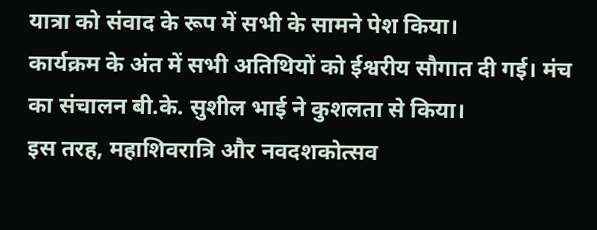यात्रा को संवाद के रूप में सभी के सामने पेश किया।
कार्यक्रम के अंत में सभी अतिथियों को ईश्वरीय सौगात दी गई। मंच का संचालन बी.के. सुशील भाई ने कुशलता से किया।
इस तरह, महाशिवरात्रि और नवदशकोत्सव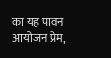का यह पावन आयोजन प्रेम,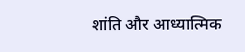शांति और आध्यात्मिक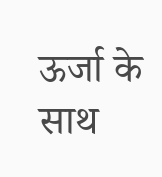ऊर्जा के साथ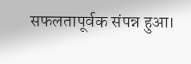सफलतापूर्वक संपन्न हुआ।